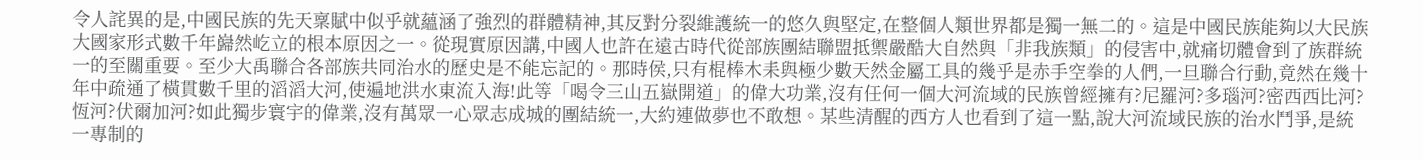令人詫異的是,中國民族的先天稟賦中似乎就蘊涵了強烈的群體精神,其反對分裂維護統一的悠久與堅定,在整個人類世界都是獨一無二的。這是中國民族能夠以大民族大國家形式數千年巋然屹立的根本原因之一。從現實原因講,中國人也許在遠古時代從部族團結聯盟抵禦嚴酷大自然與「非我族類」的侵害中,就痛切體會到了族群統一的至關重要。至少大禹聯合各部族共同治水的歷史是不能忘記的。那時侯,只有棍棒木耒與極少數天然金屬工具的幾乎是赤手空拳的人們,一旦聯合行動,竟然在幾十年中疏通了橫貫數千里的滔滔大河,使遍地洪水東流入海!此等「喝令三山五嶽開道」的偉大功業,沒有任何一個大河流域的民族曾經擁有?尼羅河?多瑙河?密西西比河?恆河?伏爾加河?如此獨步寰宇的偉業,沒有萬眾一心眾志成城的團結統一,大約連做夢也不敢想。某些清醒的西方人也看到了這一點,說大河流域民族的治水鬥爭,是統一專制的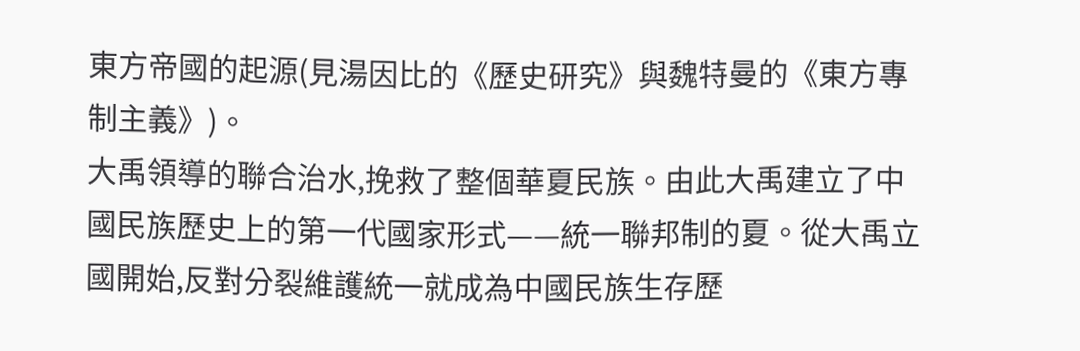東方帝國的起源(見湯因比的《歷史研究》與魏特曼的《東方專制主義》)。
大禹領導的聯合治水,挽救了整個華夏民族。由此大禹建立了中國民族歷史上的第一代國家形式——統一聯邦制的夏。從大禹立國開始,反對分裂維護統一就成為中國民族生存歷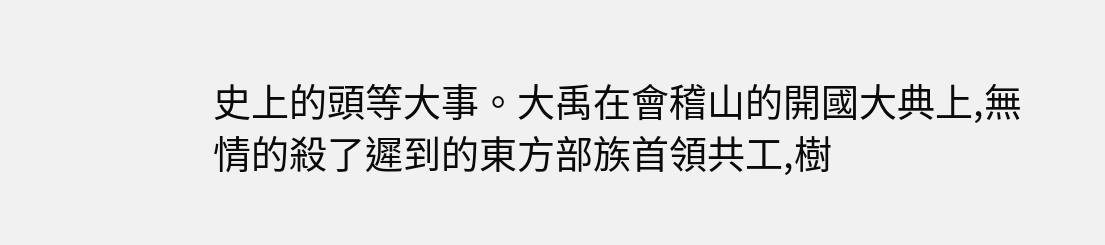史上的頭等大事。大禹在會稽山的開國大典上,無情的殺了遲到的東方部族首領共工,樹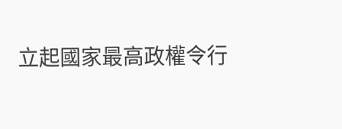立起國家最高政權令行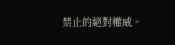禁止的絕對權威。